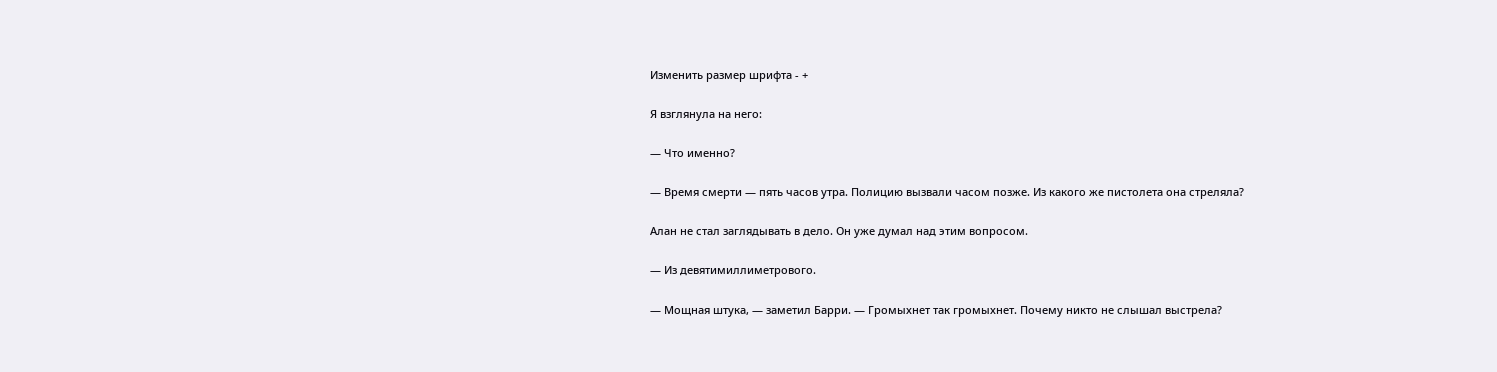Изменить размер шрифта - +

Я взглянула на него:

— Что именно?

— Время смерти — пять часов утра. Полицию вызвали часом позже. Из какого же пистолета она стреляла?

Алан не стал заглядывать в дело. Он уже думал над этим вопросом.

— Из девятимиллиметрового.

— Мощная штука, — заметил Барри. — Громыхнет так громыхнет. Почему никто не слышал выстрела?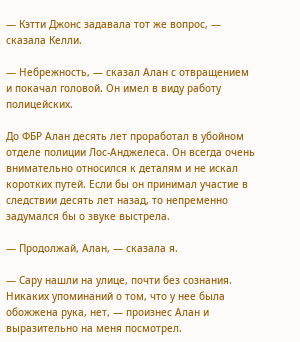— Кэтти Джонс задавала тот же вопрос, — сказала Келли.

— Небрежность, — сказал Алан с отвращением и покачал головой. Он имел в виду работу полицейских.

До ФБР Алан десять лет проработал в убойном отделе полиции Лос-Анджелеса. Он всегда очень внимательно относился к деталям и не искал коротких путей. Если бы он принимал участие в следствии десять лет назад, то непременно задумался бы о звуке выстрела.

— Продолжай, Алан, — сказала я.

— Сару нашли на улице, почти без сознания. Никаких упоминаний о том, что у нее была обожжена рука, нет, — произнес Алан и выразительно на меня посмотрел.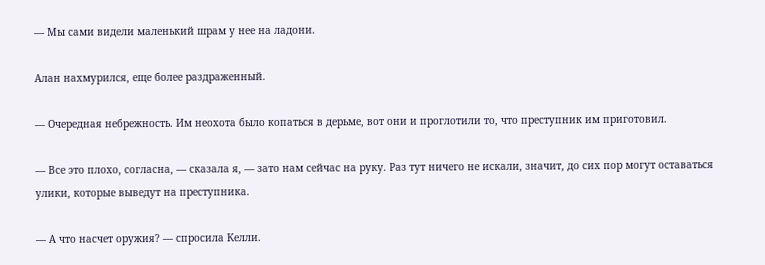— Мы сами видели маленький шрам у нее на ладони.

Алан нахмурился, еще более раздраженный.

— Очередная небрежность. Им неохота было копаться в дерьме, вот они и проглотили то, что преступник им приготовил.

— Все это плохо, согласна, — сказала я, — зато нам сейчас на руку. Раз тут ничего не искали, значит, до сих пор могут оставаться улики, которые выведут на преступника.

— А что насчет оружия? — спросила Келли.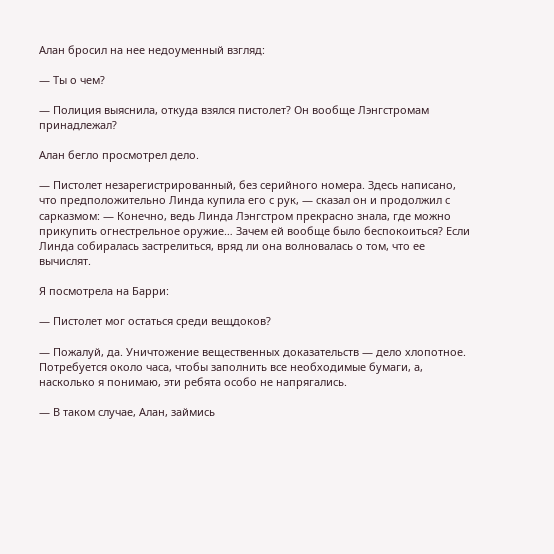Алан бросил на нее недоуменный взгляд:

— Ты о чем?

— Полиция выяснила, откуда взялся пистолет? Он вообще Лэнгстромам принадлежал?

Алан бегло просмотрел дело.

— Пистолет незарегистрированный, без серийного номера. Здесь написано, что предположительно Линда купила его с рук, — сказал он и продолжил с сарказмом: — Конечно, ведь Линда Лэнгстром прекрасно знала, где можно прикупить огнестрельное оружие… Зачем ей вообще было беспокоиться? Если Линда собиралась застрелиться, вряд ли она волновалась о том, что ее вычислят.

Я посмотрела на Барри:

— Пистолет мог остаться среди вещдоков?

— Пожалуй, да. Уничтожение вещественных доказательств — дело хлопотное. Потребуется около часа, чтобы заполнить все необходимые бумаги, а, насколько я понимаю, эти ребята особо не напрягались.

— В таком случае, Алан, займись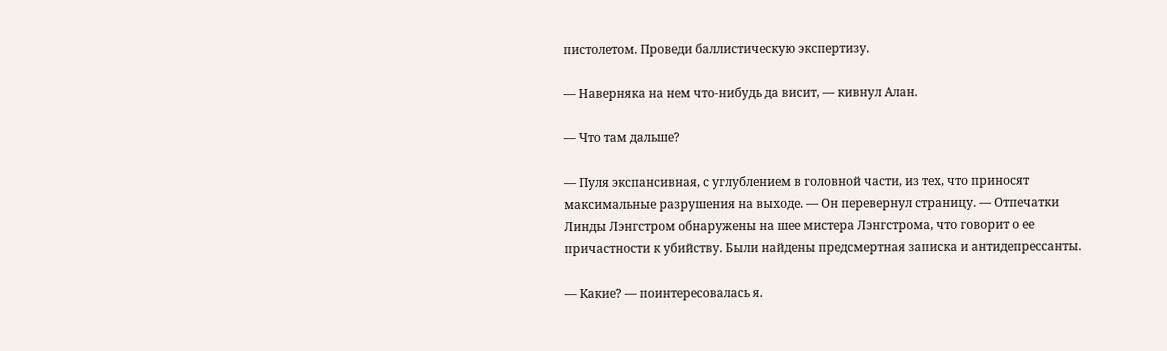пистолетом. Проведи баллистическую экспертизу.

— Наверняка на нем что-нибудь да висит, — кивнул Алан.

— Что там дальше?

— Пуля экспансивная, с углублением в головной части, из тех, что приносят максимальные разрушения на выходе. — Он перевернул страницу. — Отпечатки Линды Лэнгстром обнаружены на шее мистера Лэнгстрома, что говорит о ее причастности к убийству. Были найдены предсмертная записка и антидепрессанты.

— Какие? — поинтересовалась я.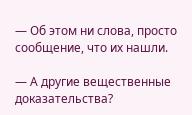— Об этом ни слова, просто сообщение, что их нашли.

— А другие вещественные доказательства?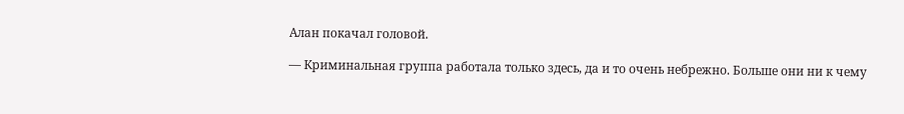Алан покачал головой.

— Криминальная группа работала только здесь, да и то очень небрежно. Больше они ни к чему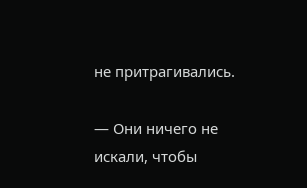не притрагивались.

— Они ничего не искали, чтобы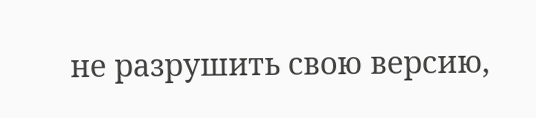не разрушить свою версию,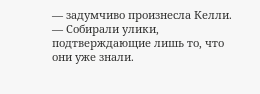— задумчиво произнесла Келли. — Собирали улики, подтверждающие лишь то, что они уже знали.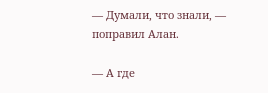— Думали, что знали, — поправил Алан.

— А где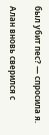был убит пес? — спросила я.

Алан вновь сверился с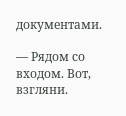документами.

— Рядом со входом. Вот, взгляни.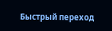Быстрый переход